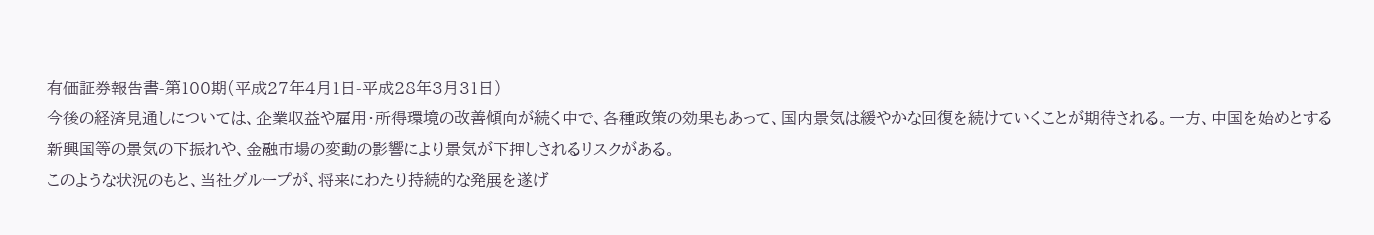有価証券報告書-第100期(平成27年4月1日-平成28年3月31日)
今後の経済見通しについては、企業収益や雇用・所得環境の改善傾向が続く中で、各種政策の効果もあって、国内景気は緩やかな回復を続けていくことが期待される。一方、中国を始めとする新興国等の景気の下振れや、金融市場の変動の影響により景気が下押しされるリスクがある。
このような状況のもと、当社グループが、将来にわたり持続的な発展を遂げ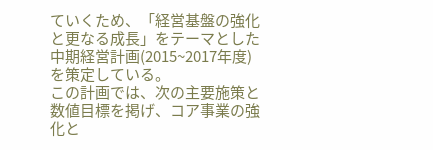ていくため、「経営基盤の強化と更なる成長」をテーマとした中期経営計画(2015~2017年度)を策定している。
この計画では、次の主要施策と数値目標を掲げ、コア事業の強化と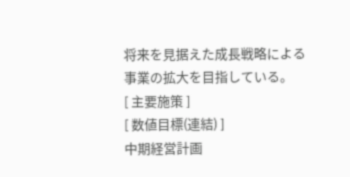将来を見据えた成長戦略による事業の拡大を目指している。
[ 主要施策 ]
[ 数値目標(連結) ]
中期経営計画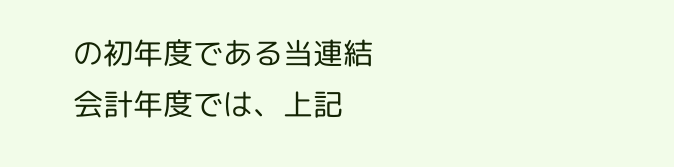の初年度である当連結会計年度では、上記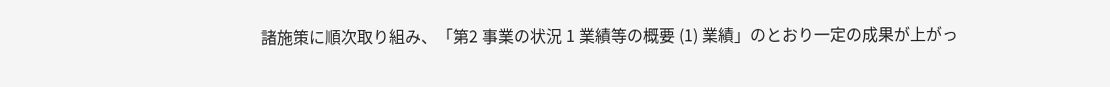諸施策に順次取り組み、「第2 事業の状況 1 業績等の概要 (1) 業績」のとおり一定の成果が上がっ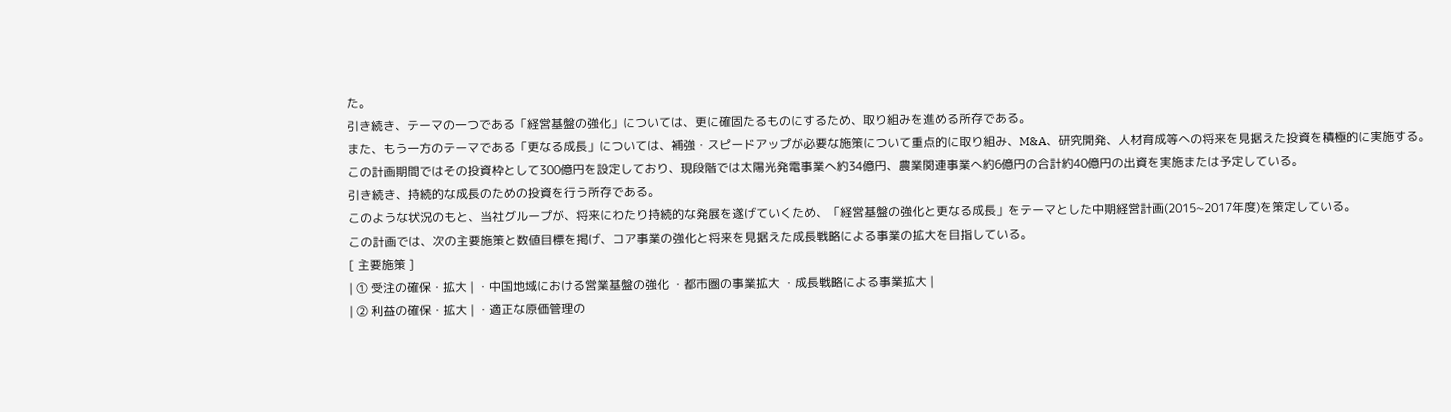た。
引き続き、テーマの一つである「経営基盤の強化」については、更に確固たるものにするため、取り組みを進める所存である。
また、もう一方のテーマである「更なる成長」については、補強・スピードアップが必要な施策について重点的に取り組み、M&A、研究開発、人材育成等への将来を見据えた投資を積極的に実施する。
この計画期間ではその投資枠として300億円を設定しており、現段階では太陽光発電事業へ約34億円、農業関連事業へ約6億円の合計約40億円の出資を実施または予定している。
引き続き、持続的な成長のための投資を行う所存である。
このような状況のもと、当社グループが、将来にわたり持続的な発展を遂げていくため、「経営基盤の強化と更なる成長」をテーマとした中期経営計画(2015~2017年度)を策定している。
この計画では、次の主要施策と数値目標を掲げ、コア事業の強化と将来を見据えた成長戦略による事業の拡大を目指している。
[ 主要施策 ]
| ① 受注の確保・拡大 | ・中国地域における営業基盤の強化 ・都市圏の事業拡大 ・成長戦略による事業拡大 |
| ② 利益の確保・拡大 | ・適正な原価管理の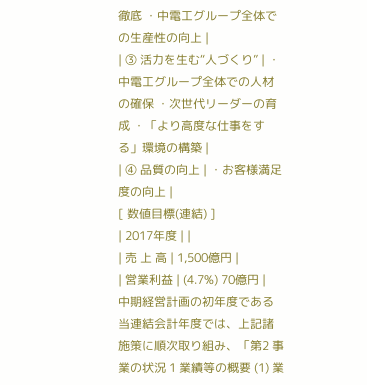徹底 ・中電工グループ全体での生産性の向上 |
| ③ 活力を生む“人づくり” | ・中電工グループ全体での人材の確保 ・次世代リーダーの育成 ・「より高度な仕事をする」環境の構築 |
| ④ 品質の向上 | ・お客様満足度の向上 |
[ 数値目標(連結) ]
| 2017年度 | |
| 売 上 高 | 1,500億円 |
| 営業利益 | (4.7%) 70億円 |
中期経営計画の初年度である当連結会計年度では、上記諸施策に順次取り組み、「第2 事業の状況 1 業績等の概要 (1) 業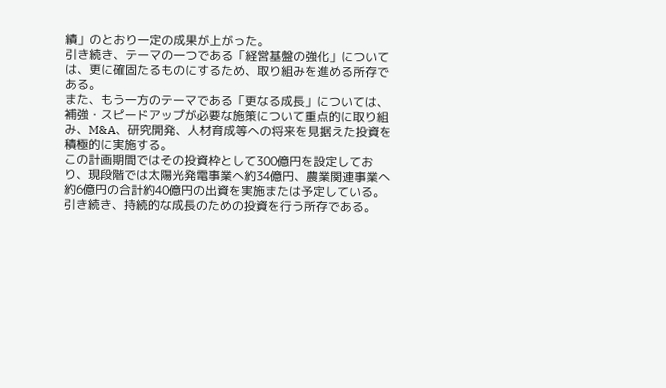績」のとおり一定の成果が上がった。
引き続き、テーマの一つである「経営基盤の強化」については、更に確固たるものにするため、取り組みを進める所存である。
また、もう一方のテーマである「更なる成長」については、補強・スピードアップが必要な施策について重点的に取り組み、M&A、研究開発、人材育成等への将来を見据えた投資を積極的に実施する。
この計画期間ではその投資枠として300億円を設定しており、現段階では太陽光発電事業へ約34億円、農業関連事業へ約6億円の合計約40億円の出資を実施または予定している。
引き続き、持続的な成長のための投資を行う所存である。